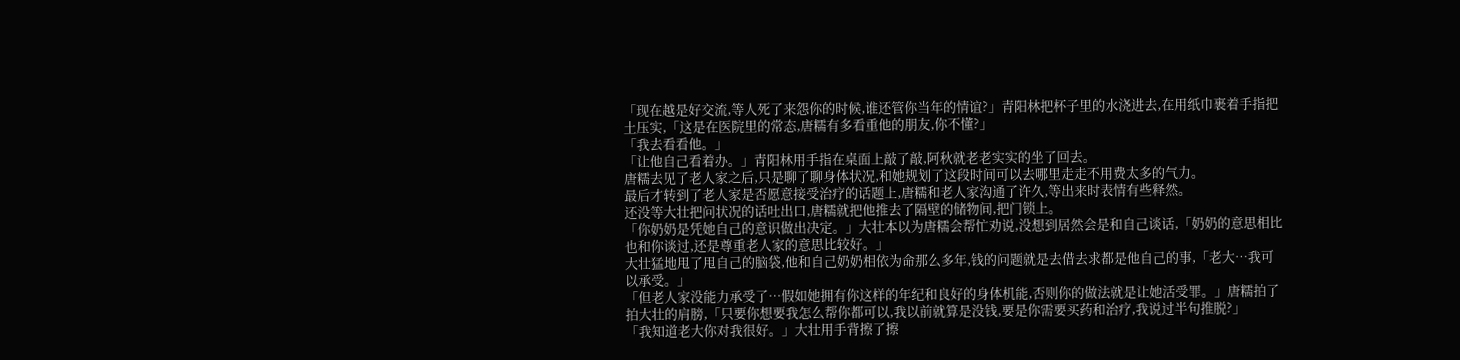「现在越是好交流,等人死了来怨你的时候,谁还管你当年的情谊?」青阳林把杯子里的水浇进去,在用纸巾裹着手指把土压实,「这是在医院里的常态,唐糯有多看重他的朋友,你不懂?」
「我去看看他。」
「让他自己看着办。」青阳林用手指在桌面上敲了敲,阿秋就老老实实的坐了回去。
唐糯去见了老人家之后,只是聊了聊身体状况,和她规划了这段时间可以去哪里走走不用费太多的气力。
最后才转到了老人家是否愿意接受治疗的话题上,唐糯和老人家沟通了许久,等出来时表情有些释然。
还没等大壮把问状况的话吐出口,唐糯就把他推去了隔壁的储物间,把门锁上。
「你奶奶是凭她自己的意识做出决定。」大壮本以为唐糯会帮忙劝说,没想到居然会是和自己谈话,「奶奶的意思相比也和你谈过,还是尊重老人家的意思比较好。」
大壮猛地甩了甩自己的脑袋,他和自己奶奶相依为命那么多年,钱的问题就是去借去求都是他自己的事,「老大…我可以承受。」
「但老人家没能力承受了…假如她拥有你这样的年纪和良好的身体机能,否则你的做法就是让她活受罪。」唐糯拍了拍大壮的肩膀,「只要你想要我怎么帮你都可以,我以前就算是没钱,要是你需要买药和治疗,我说过半句推脱?」
「我知道老大你对我很好。」大壮用手背擦了擦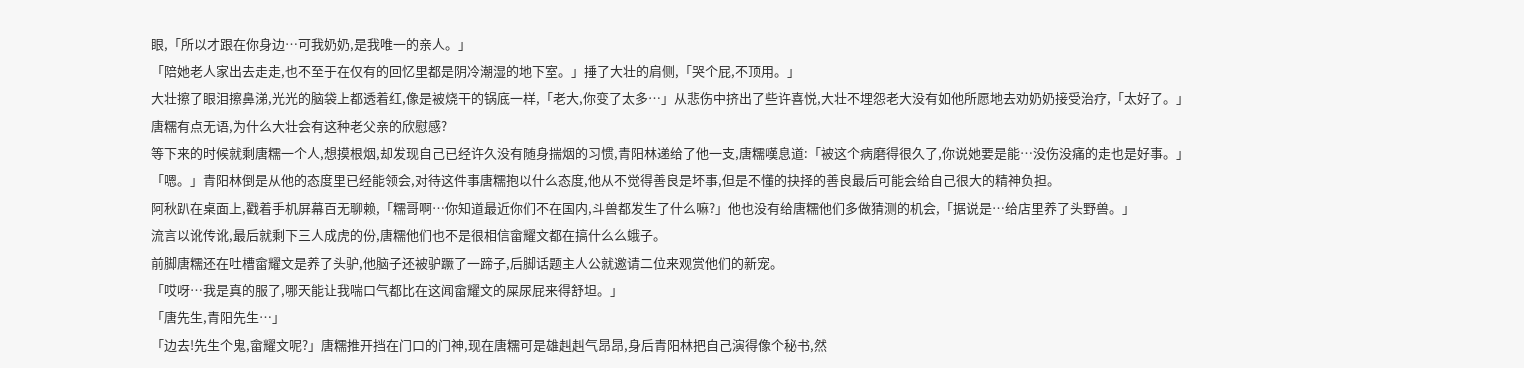眼,「所以才跟在你身边…可我奶奶,是我唯一的亲人。」
「陪她老人家出去走走,也不至于在仅有的回忆里都是阴冷潮湿的地下室。」捶了大壮的肩侧,「哭个屁,不顶用。」
大壮擦了眼泪擦鼻涕,光光的脑袋上都透着红,像是被烧干的锅底一样,「老大,你变了太多…」从悲伤中挤出了些许喜悦,大壮不埋怨老大没有如他所愿地去劝奶奶接受治疗,「太好了。」
唐糯有点无语,为什么大壮会有这种老父亲的欣慰感?
等下来的时候就剩唐糯一个人,想摸根烟,却发现自己已经许久没有随身揣烟的习惯,青阳林递给了他一支,唐糯嘆息道:「被这个病磨得很久了,你说她要是能…没伤没痛的走也是好事。」
「嗯。」青阳林倒是从他的态度里已经能领会,对待这件事唐糯抱以什么态度,他从不觉得善良是坏事,但是不懂的抉择的善良最后可能会给自己很大的精神负担。
阿秋趴在桌面上,戳着手机屏幕百无聊赖,「糯哥啊…你知道最近你们不在国内,斗兽都发生了什么嘛?」他也没有给唐糯他们多做猜测的机会,「据说是…给店里养了头野兽。」
流言以讹传讹,最后就剩下三人成虎的份,唐糯他们也不是很相信畲耀文都在搞什么么蛾子。
前脚唐糯还在吐槽畲耀文是养了头驴,他脑子还被驴蹶了一蹄子,后脚话题主人公就邀请二位来观赏他们的新宠。
「哎呀…我是真的服了,哪天能让我喘口气都比在这闻畲耀文的屎尿屁来得舒坦。」
「唐先生,青阳先生…」
「边去!先生个鬼,畲耀文呢?」唐糯推开挡在门口的门神,现在唐糯可是雄赳赳气昂昂,身后青阳林把自己演得像个秘书,然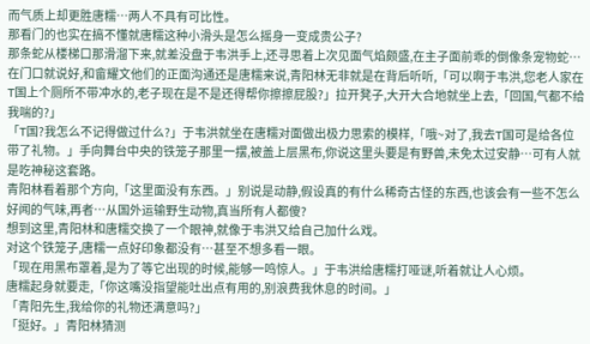而气质上却更胜唐糯…两人不具有可比性。
那看门的也实在搞不懂就唐糯这种小滑头是怎么摇身一变成贵公子?
那条蛇从楼梯口那滑溜下来,就差没盘于韦洪手上,还寻思着上次见面气焰颇盛,在主子面前乖的倒像条宠物蛇…
在门口就说好,和畲耀文他们的正面沟通还是唐糯来说,青阳林无非就是在背后听听,「可以啊于韦洪,您老人家在T国上个厕所不带冲水的,老子现在是不是还得帮你擦擦屁股?」拉开凳子,大开大合地就坐上去,「回国,气都不给我喘的?」
「T国?我怎么不记得做过什么?」于韦洪就坐在唐糯对面做出极力思索的模样,「哦~对了,我去T国可是给各位带了礼物。」手向舞台中央的铁笼子那里一摆,被盖上层黑布,你说这里头要是有野兽,未免太过安静…可有人就是吃神秘这套路。
青阳林看着那个方向,「这里面没有东西。」别说是动静,假设真的有什么稀奇古怪的东西,也该会有一些不怎么好闻的气味,再者…从国外运输野生动物,真当所有人都傻?
想到这里,青阳林和唐糯交换了一个眼神,就像于韦洪又给自己加什么戏。
对这个铁笼子,唐糯一点好印象都没有…甚至不想多看一眼。
「现在用黑布罩着,是为了等它出现的时候,能够一鸣惊人。」于韦洪给唐糯打哑谜,听着就让人心烦。
唐糯起身就要走,「你这嘴没指望能吐出点有用的,别浪费我休息的时间。」
「青阳先生,我给你的礼物还满意吗?」
「挺好。」青阳林猜测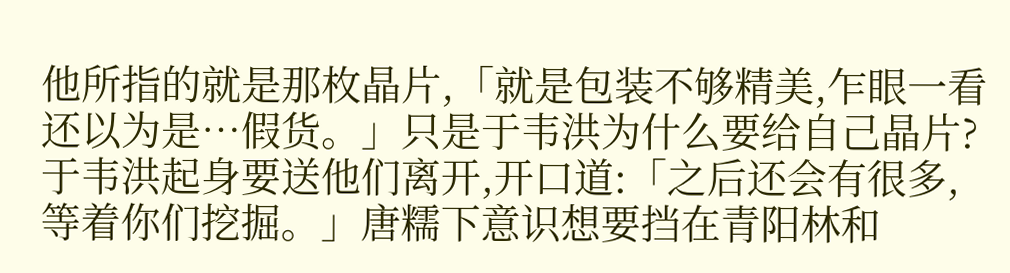他所指的就是那枚晶片,「就是包装不够精美,乍眼一看还以为是…假货。」只是于韦洪为什么要给自己晶片?
于韦洪起身要送他们离开,开口道:「之后还会有很多,等着你们挖掘。」唐糯下意识想要挡在青阳林和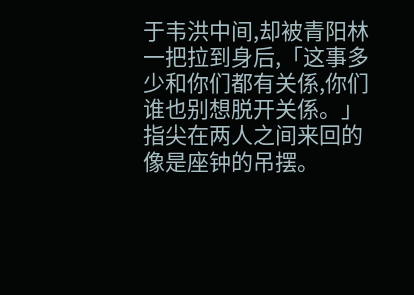于韦洪中间,却被青阳林一把拉到身后,「这事多少和你们都有关係,你们谁也别想脱开关係。」指尖在两人之间来回的像是座钟的吊摆。